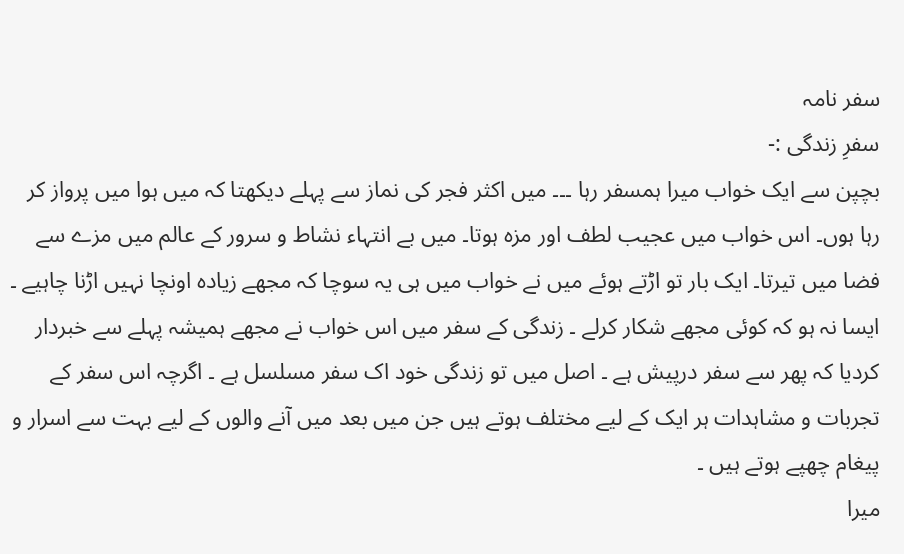سفر نامہ
سفرِ زندگی :-
بچپن سے ایک خواب میرا ہمسفر رہا ۔۔۔ میں اکثر فجر کی نماز سے پہلے دیکھتا کہ میں ہوا میں پرواز کر رہا ہوں۔ اس خواب میں عجیب لطف اور مزہ ہوتا۔ میں بے انتہاء نشاط و سرور کے عالم میں مزے سے فضا میں تیرتا۔ ایک بار تو اڑتے ہوئے میں نے خواب میں ہی یہ سوچا کہ مجھے زیادہ اونچا نہیں اڑنا چاہیے ۔ ایسا نہ ہو کہ کوئی مجھے شکار کرلے ۔ زندگی کے سفر میں اس خواب نے مجھے ہمیشہ پہلے سے خبردار کردیا کہ پھر سے سفر درپیش ہے ۔ اصل میں تو زندگی خود اک سفر مسلسل ہے ۔ اگرچہ اس سفر کے تجربات و مشاہدات ہر ایک کے لیے مختلف ہوتے ہیں جن میں بعد میں آنے والوں کے لیے بہت سے اسرار و پیغام چھپے ہوتے ہیں ۔
میرا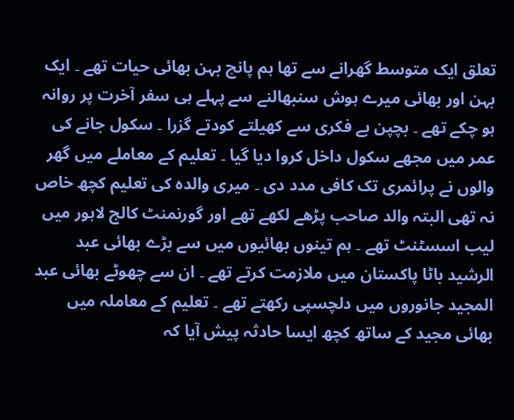تعلق ایک متوسط گھرانے سے تھا ہم پانچ بہن بھائی حیات تھے ۔ ایک بہن اور بھائی میرے ہوش سنبھالنے سے پہلے ہی سفر آخرت پر روانہ ہو چکے تھے ۔ بچپن بے فکری سے کھیلتے کودتے گزرا ۔ سکول جانے کی عمر میں مجھے سکول داخل کروا دیا گیا ۔ تعلیم کے معاملے میں گھر والوں نے پرائمری تک کافی مدد دی ۔ میری والدہ کی تعلیم کچھ خاص نہ تھی البتہ والد صاحب پڑھے لکھے تھے اور گورنمنٹ کالج لاہور میں لیب اسسٹنٹ تھے ۔ ہم تینوں بھائیوں میں سے بڑے بھائی عبد الرشید باٹا پاکستان میں ملازمت کرتے تھے ۔ ان سے چھوٹے بھائی عبد المجید جانوروں میں دلچسپی رکھتے تھے ۔ تعلیم کے معاملہ میں بھائی مجید کے ساتھ کچھ ایسا حادثہ پیش آیا کہ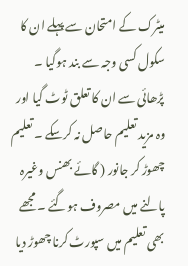میٹرک کے امتحان سے پہلے ان کا سکول کسی وجہ سے بند ہوگیا ۔ پڑھائی سے ان کا تعلق ٹوٹ گیا اور وہ مزید تعلیم حاصل نہ کرسکے ۔ تعلیم چھوڑ کر جانور ( گائے بھنس وغیرہ پالنے میں مصروف ہوگئے ۔ مجھے بھی تعلیم میں سپورٹ کرنا چھوڑ دیا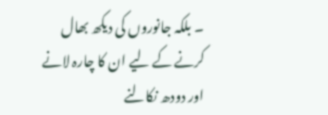۔ بلکہ جانوروں کی دیکھ بھال کرنے کے لیے ان کا چارہ لانے اور دودھ نکالنے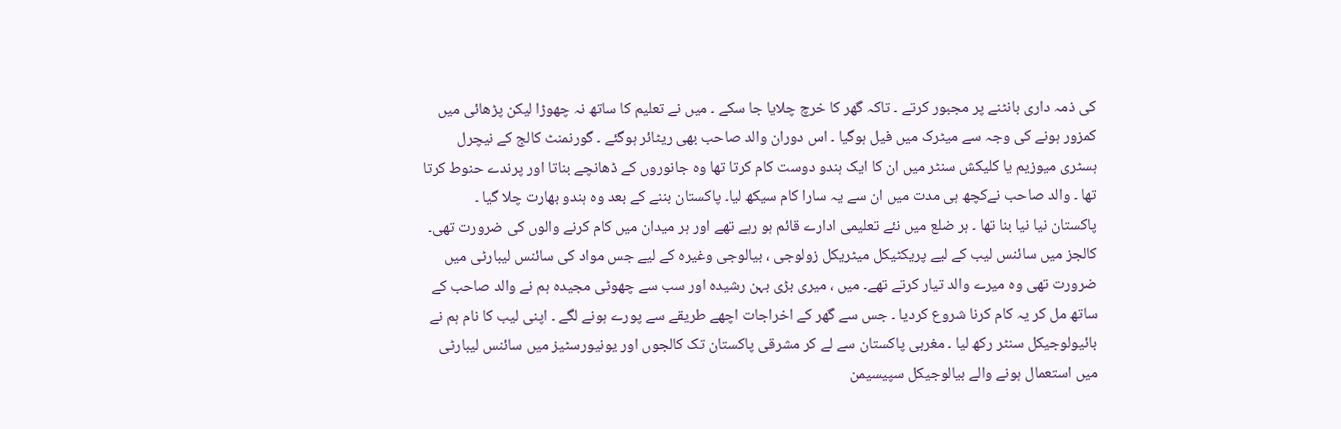کی ذمہ داری بانٹنے پر مجبور کرتے ۔ تاکہ گھر کا خرچ چلایا جا سکے ۔ میں نے تعلیم کا ساتھ نہ چھوڑا لیکن پڑھائی میں کمزور ہونے کی وجہ سے میٹرک میں فیل ہوگیا ۔ اس دوران والد صاحب بھی ریٹائر ہوگئے ۔ گورنمنٹ کالج کے نیچرل ہسٹری میوزیم یا کلیکش سنٹر میں ان کا ایک ہندو دوست کام کرتا تھا وہ جانوروں کے ڈھانچے بناتا اور پرندے حنوط کرتا تھا ۔ والد صاحب نےکچھ ہی مدت میں ان سے یہ سارا کام سیکھ لیا۔ پاکستان بننے کے بعد وہ ہندو بھارت چلا گیا ۔
پاکستان نیا نیا بنا تھا ۔ ہر ضلع میں نئے تعلیمی ادارے قائم ہو رہے تھے اور ہر میدان میں کام کرنے والوں کی ضرورت تھی۔ کالجز میں سائنس لیب کے لیے پریکٹیکل میٹریکل زولوجی ، بیالوجی وغیرہ کے لیے جس مواد کی سائنس لیبارٹی میں ضرورت تھی وہ میرے والد تیار کرتے تھے۔ میں ، میری بڑی بہن رشیدہ اور سب سے چھوٹی مجیدہ ہم نے والد صاحب کے ساتھ مل کر یہ کام کرنا شروع کردیا ۔ جس سے گھر کے اخراجات اچھے طریقے سے پورے ہونے لگے ۔ اپنی لیب کا نام ہم نے بائیولوجیکل سنٹر رکھ لیا ۔ مغربی پاکستان سے لے کر مشرقی پاکستان تک کالجوں اور یونیورسٹیز میں سائنس لیبارٹی میں استعمال ہونے والے بیالوجیکل سپیسیمن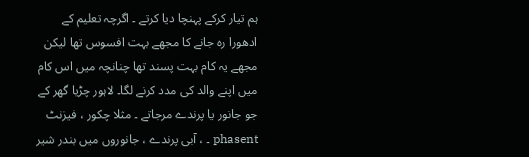ہم تیار کرکے پہنچا دیا کرتے ۔ اگرچہ تعلیم کے ادھورا رہ جانے کا مجھے بہت افسوس تھا لیکن مجھے یہ کام بہت پسند تھا چنانچہ میں اس کام میں اپنے والد کی مدد کرنے لگا۔ لاہور چڑیا گھر کے جو جانور یا پرندے مرجاتے ۔ مثلا چکور ، فیزنٹ phasent ۔ ، آبی پرندے ، جانوروں میں بندر شیر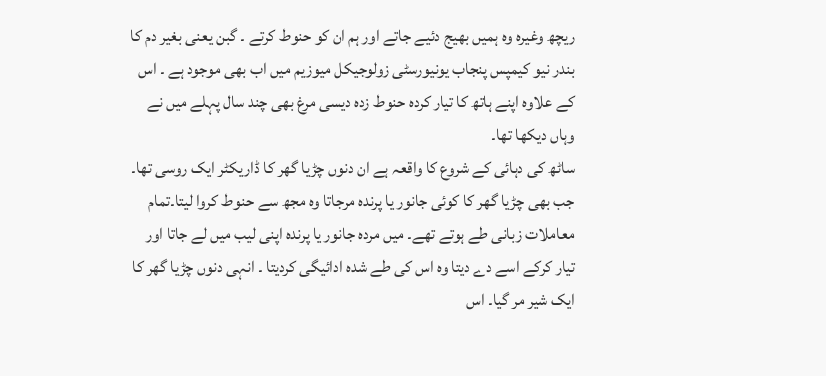ریچھ وغیرہ وہ ہمیں بھیج دئیے جاتے اور ہم ان کو حنوط کرتے ۔ گبن یعنی بغیر دم کا بندر نیو کیمپس پنجاب یونیورسٹی زولوجیکل میوزیم میں اب بھی موجود ہے ۔ اس کے علاوہ اپنے ہاتھ کا تیار کردہ حنوط زدہ دیسی مرغ بھی چند سال پہلے میں نے وہاں دیکھا تھا۔
ساٹھ کی دہائی کے شروع کا واقعہ ہے ان دنوں چڑیا گھر کا ڈاریکٹر ایک روسی تھا۔ جب بھی چڑیا گھر کا کوئی جانور یا پرندہ مرجاتا وہ مجھ سے حنوط کروا لیتا۔تمام معاملات زبانی طے ہوتے تھے۔ میں مردہ جانور یا پرندہ اپنی لیب میں لے جاتا اور تیار کرکے اسے دے دیتا وہ اس کی طے شدہ ادائیگی کردیتا ۔ انہی دنوں چڑیا گھر کا ایک شیر مر گیا۔ اس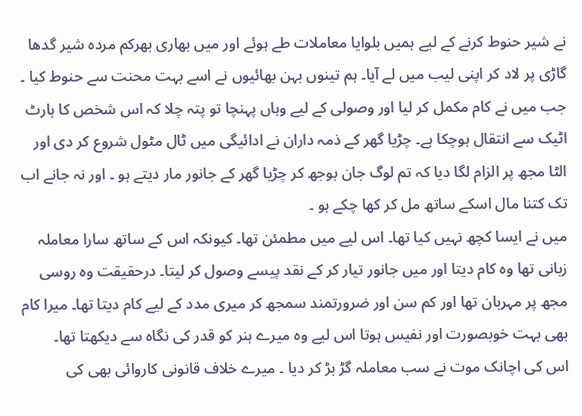نے شیر حنوط کرنے کے لیے ہمیں بلوایا معاملات طے ہوئے اور میں بھاری بھرکم مردہ شیر گدھا گاڑی پر لاد کر اپنی لیب میں لے آیا۔ ہم تینوں بہن بھائیوں نے اسے بہت محنت سے حنوط کیا ۔ جب میں نے کام مکمل کر لیا اور وصولی کے لیے وہاں پہنچا تو پتہ چلا کہ اس شخص کا ہارٹ اٹیک سے انتقال ہوچکا ہے۔ چڑیا گھر کے ذمہ داران نے ادائیگی میں ٹال مٹول شروع کر دی اور الٹا مجھ پر الزام لگا دیا کہ تم لوگ جان بوجھ کر چڑیا گھر کے جانور مار دیتے ہو ۔ اور نہ جانے اب تک کتنا مال اسکے ساتھ مل کر کھا چکے ہو ۔
میں نے ایسا کچھ نہیں کیا تھا۔ اس لیے میں مطمئن تھا۔ کیونکہ اس کے ساتھ سارا معاملہ زبانی تھا وہ کام دیتا اور میں جانور تیار کر کے نقد پیسے وصول کر لیتا۔ درحقیقت وہ روسی مجھ پر مہربان تھا اور کم سن اور ضرورتمند سمجھ کر میری مدد کے لیے کام دیتا تھا۔ میرا کام بھی بہت خوبصورت اور نفیس ہوتا اس لیے وہ میرے ہنر کو قدر کی نگاہ سے دیکھتا تھا۔
اس کی اچانک موت نے سب معاملہ گڑ بڑ کر دیا ۔ میرے خلاف قانونی کاروائی بھی کی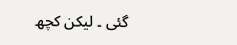گئی ۔ لیکن کچھ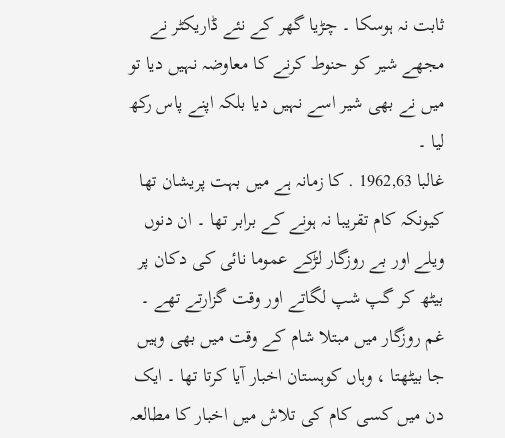ثابت نہ ہوسکا ۔ چڑیا گھر کے نئے ڈاریکٹر نے مجھے شیر کو حنوط کرنے کا معاوضہ نہیں دیا تو میں نے بھی شیر اسے نہیں دیا بلکہ اپنے پاس رکھ لیا ۔
غالبا 1962,63 . کا زمانہ ہے میں بہت پریشان تھا کیونکہ کام تقریبا نہ ہونے کے برابر تھا ۔ ان دنوں ویلے اور بے روزگار لڑکے عموما نائی کی دکان پر بیٹھ کر گپ شپ لگاتے اور وقت گزارتے تھے ۔ غم روزگار میں مبتلا شام کے وقت میں بھی وہیں جا بیٹھتا ، وہاں کوہستان اخبار آیا کرتا تھا ۔ ایک دن میں کسی کام کی تلاش میں اخبار کا مطالعہ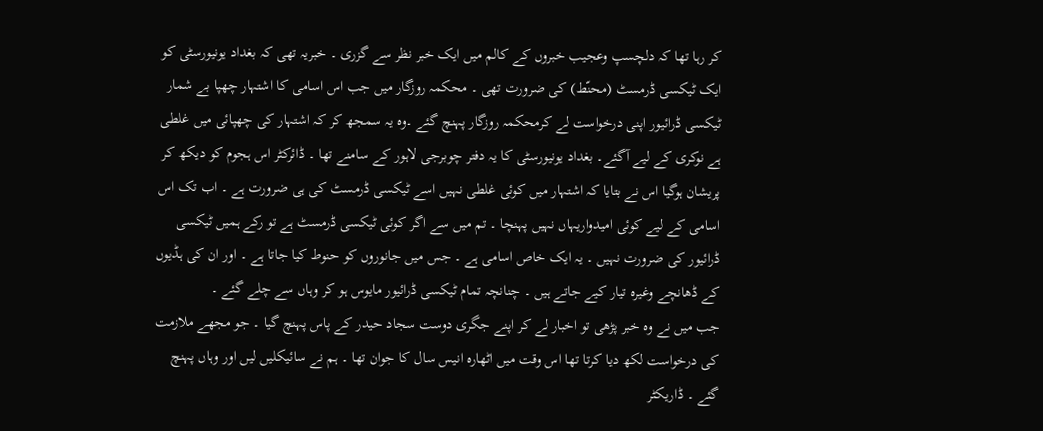کر رہا تھا کہ دلچسپ وعجیب خبروں کے کالم میں ایک خبر نظر سے گزری ۔ خبریہ تھی کہ بغداد یونیورسٹی کو ایک ٹیکسی ڈرمسٹ (محنّط) کی ضرورت تھی ۔ محکمہ روزگار میں جب اس اسامی کا اشتہار چھپا بے شمار ٹیکسی ڈرائیور اپنی درخواست لے کرمحکمہ روزگار پہنچ گئے ۔وہ یہ سمجھ کر کہ اشتہار کی چھپائی میں غلطی ہے نوکری کے لیے آگئے۔ بغداد یونیورسٹی کا یہ دفتر چوبرجی لاہور کے سامنے تھا ۔ ڈائرکٹر اس ہجوم کو دیکھ کر پریشان ہوگیا اس نے بتایا کہ اشتہار میں کوئی غلطی نہیں اسے ٹیکسی ڈرمسٹ کی ہی ضرورت ہے ۔ اب تک اس اسامی کے لیے کوئی امیدواریہاں نہیں پہنچا ۔ تم میں سے اگر کوئی ٹیکسی ڈرمسٹ ہے تو رکے ہمیں ٹیکسی ڈرائیور کی ضرورت نہیں ۔ یہ ایک خاص اسامی ہے ۔ جس میں جانوروں کو حنوط کیا جاتا ہے ۔ اور ان کی ہڈیوں کے ڈھانچے وغیرہ تیار کیے جاتے ہیں ۔ چنانچہ تمام ٹیکسی ڈرائیور مایوس ہو کر وہاں سے چلے گئے ۔
جب میں نے وہ خبر پڑھی تو اخبار لے کر اپنے جگری دوست سجاد حیدر کے پاس پہنچ گیا ۔ جو مجھے ملازمت کی درخواست لکھ دیا کرتا تھا اس وقت میں اٹھارہ انیس سال کا جوان تھا ۔ ہم نے سائیکلیں لیں اور وہاں پہنچ گئے ۔ ڈاریکٹر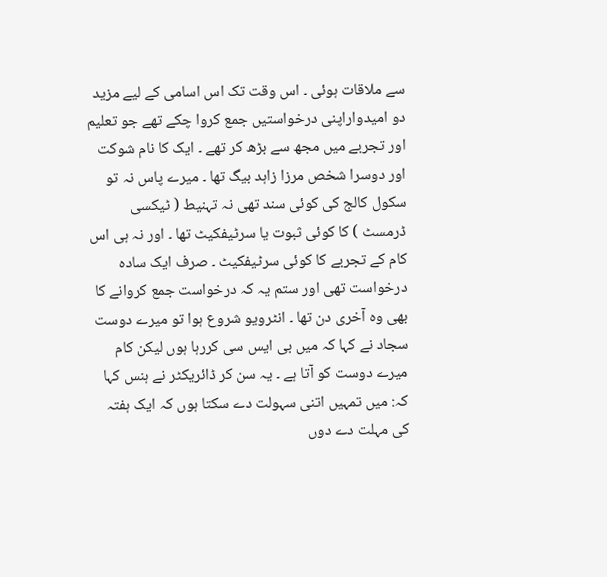سے ملاقات ہوئی ۔ اس وقت تک اس اسامی کے لیے مزید دو امیدواراپنی درخواستیں جمع کروا چکے تھے جو تعلیم اور تجربے میں مجھ سے بڑھ کر تھے ۔ ایک کا نام شوکت اور دوسرا شخص مرزا زاہد بیگ تھا ۔ میرے پاس نہ تو سکول کالج کی کوئی سند تھی نہ تہنیط ( ٹیکسی ڈرمسٹ ) کا کوئی ثبوت یا سرٹیفکیٹ تھا ۔ اور نہ ہی اس کام کے تجربے کا کوئی سرٹیفکیٹ ۔ صرف ایک سادہ درخواست تھی اور ستم یہ کہ درخواست جمع کروانے کا بھی وہ آخری دن تھا ۔ انٹرویو شروع ہوا تو میرے دوست سجاد نے کہا کہ میں بی ایس سی کررہا ہوں لیکن کام میرے دوست کو آتا ہے ۔ یہ سن کر ڈائریکٹر نے ہنس کہا کہ: میں تمہیں اتنی سہولت دے سکتا ہوں کہ ایک ہفتہ کی مہلت دے دوں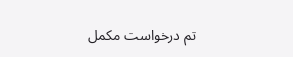تم درخواست مکمل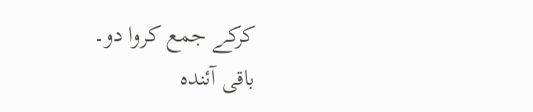کرکے جمع کروا دو۔
باقی آئندہ